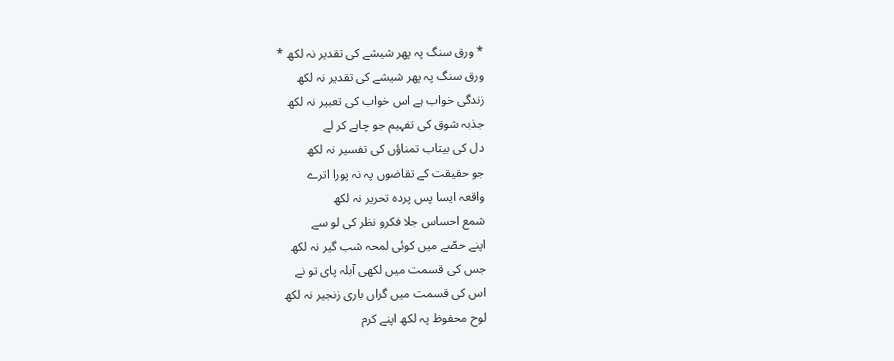* ورق سنگ پہ پھر شیشے کی تقدیر نہ لکھ *
ورق سنگ پہ پھر شیشے کی تقدیر نہ لکھ
زندگی خواب ہے اس خواب کی تعبیر نہ لکھ
جذبہ شوق کی تفہیم جو چاہے کر لے
دل کی بیتاب تمناؤں کی تفسیر نہ لکھ
جو حقیقت کے تقاضوں پہ نہ پورا اترے
واقعہ ایسا پس پردہ تحریر نہ لکھ
شمع احساس جلا فکرو نظر کی لو سے
اپنے حصّے میں کوئی لمحہ شب گیر نہ لکھ
جس کی قسمت میں لکھی آبلہ پای تو نے
اس کی قسمت میں گراں باری زنجیر نہ لکھ
لوح محفوظ پہ لکھ اپنے کرم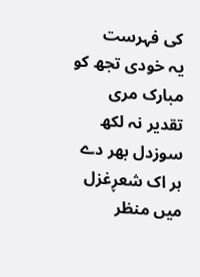کی فہرست
یہ خودی تجھ کو مبارک مری تقدیر نہ لکھ
سوزدل بھر دے ہر اک شعڕغزل میں منظر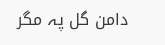دامن گل پہ مگر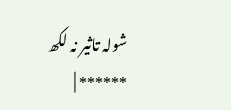شولہ تاثیر نہ لکھ
****** |